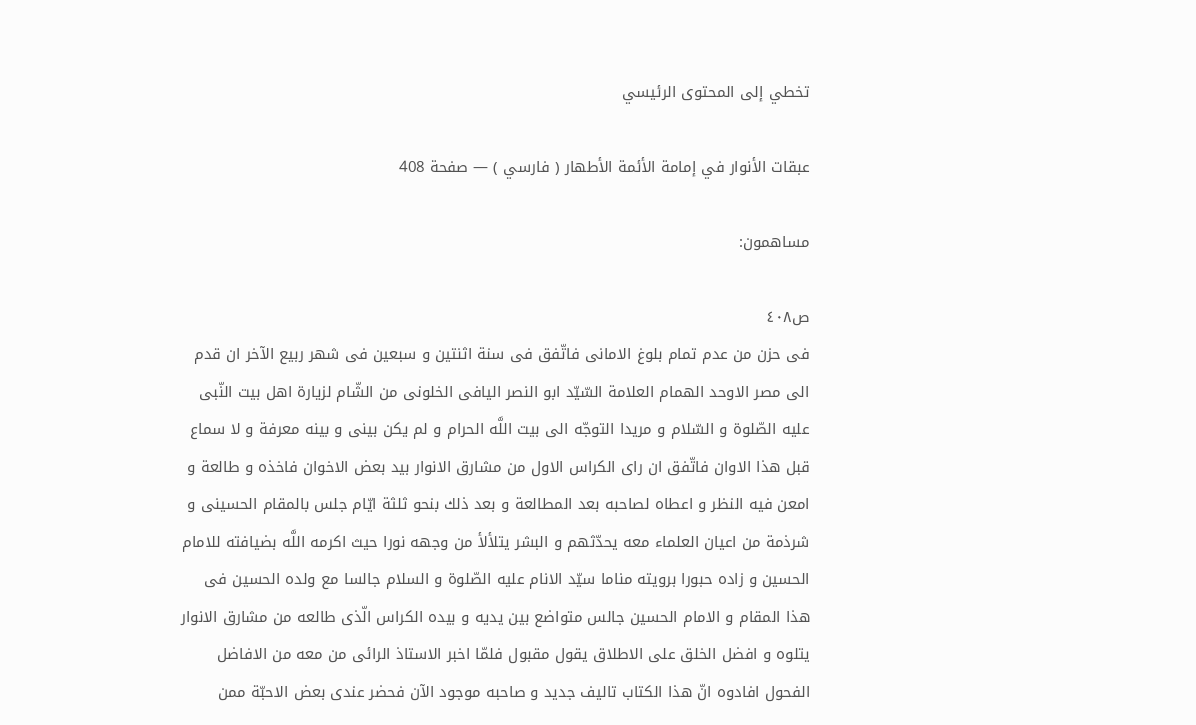تخطي إلى المحتوى الرئيسي

عبقات الأنوار في إمامة الأئمة الأطهار ( فارسي ) — صفحة 408

مساهمون:

ص٤٠٨
فى حزن من عدم تمام بلوغ الامانى فاتّفق فى سنة اثنتين و سبعين فى شهر ربيع الآخر ان قدم الى مصر الاوحد الهمام العلامة السّيّد ابو النصر اليافى الخلونى من الشّام لزيارة اهل بيت النّبى عليه الصّلوة و السّلام و مريدا التوجّه الى بيت اللَّه الحرام و لم يكن بينى و بينه معرفة و لا سماع قبل هذا الاوان فاتّفق ان راى الكراس الاول من مشارق الانوار بيد بعض الاخوان فاخذه و طالعة و امعن فيه النظر و اعطاه لصاحبه بعد المطالعة و بعد ذلك بنحو ثلثة ايّام جلس بالمقام الحسينى و شرذمة من اعيان العلماء معه يحدّثهم و البشر يتلألأ من وجهه نورا حيث اكرمه اللَّه بضيافته للامام الحسين و زاده حبورا برويته مناما سيّد الانام عليه الصّلوة و السلام جالسا مع ولده الحسين فى هذا المقام و الامام الحسين جالس متواضع بين يديه و بيده الكراس الّذى طالعه من مشارق الانوار يتلوه و افضل الخلق على الاطلاق يقول مقبول فلمّا اخبر الاستاذ الرائى من معه من الافاضل الفحول افادوه انّ هذا الكتاب تاليف جديد و صاحبه موجود الآن فحضر عندى بعض الاحبّة ممن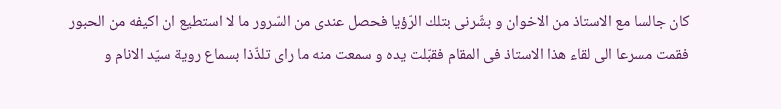كان جالسا مع الاستاذ من الاخوان و بشّرنى بتلك الرّؤيا فحصل عندى من السّرور ما لا استطيع ان اكيفه من الحبور فقمت مسرعا الى لقاء هذا الاستاذ فى المقام فقبّلت يده و سمعت منه ما راى تلذّذا بسماع روية سيّد الانام و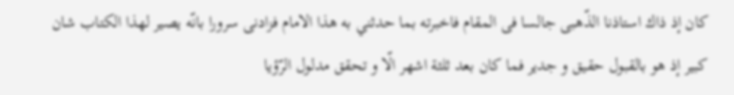كان إذ ذاك استاذنا الذّهبى جالسا فى المقام فاخبرته بما حدثني به هذا الامام فزادنى سرورا بانّه يصير لهذا الكتاب شان كبير إذ هو بالقبول حقيق و جدير فما كان بعد ثلثة اشهر الّا و تحقق مدلول الرّؤيا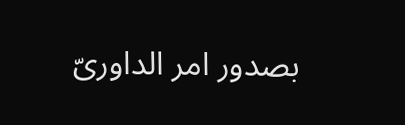بصدور امر الداورىّ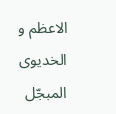الاعظم و الخديوى المبجّل